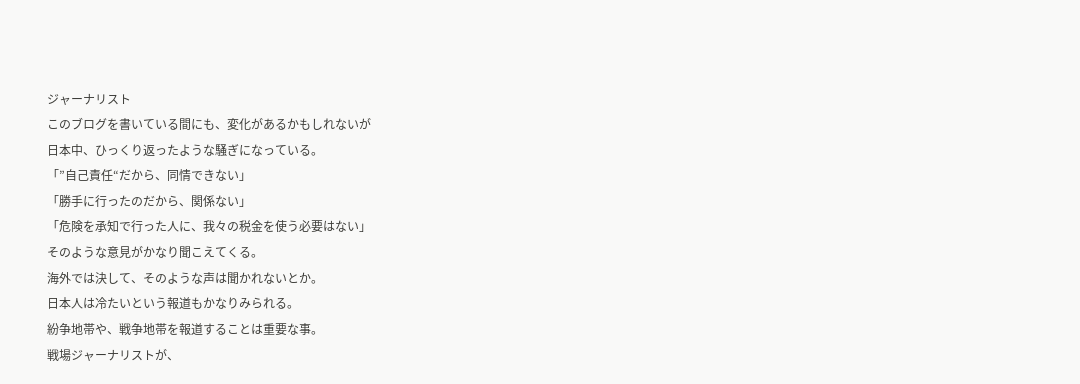ジャーナリスト
このブログを書いている間にも、変化があるかもしれないが
日本中、ひっくり返ったような騒ぎになっている。
「”自己責任“だから、同情できない」
「勝手に行ったのだから、関係ない」
「危険を承知で行った人に、我々の税金を使う必要はない」
そのような意見がかなり聞こえてくる。
海外では決して、そのような声は聞かれないとか。
日本人は冷たいという報道もかなりみられる。
紛争地帯や、戦争地帯を報道することは重要な事。
戦場ジャーナリストが、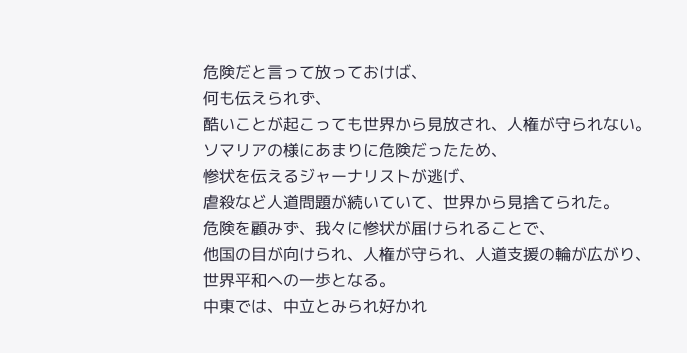危険だと言って放っておけば、
何も伝えられず、
酷いことが起こっても世界から見放され、人権が守られない。
ソマリアの様にあまりに危険だったため、
惨状を伝えるジャーナリストが逃げ、
虐殺など人道問題が続いていて、世界から見捨てられた。
危険を顧みず、我々に惨状が届けられることで、
他国の目が向けられ、人権が守られ、人道支援の輪が広がり、
世界平和への一歩となる。
中東では、中立とみられ好かれ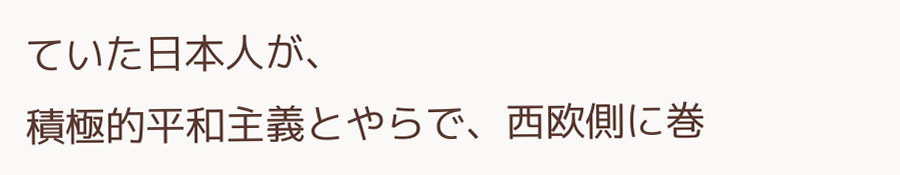ていた日本人が、
積極的平和主義とやらで、西欧側に巻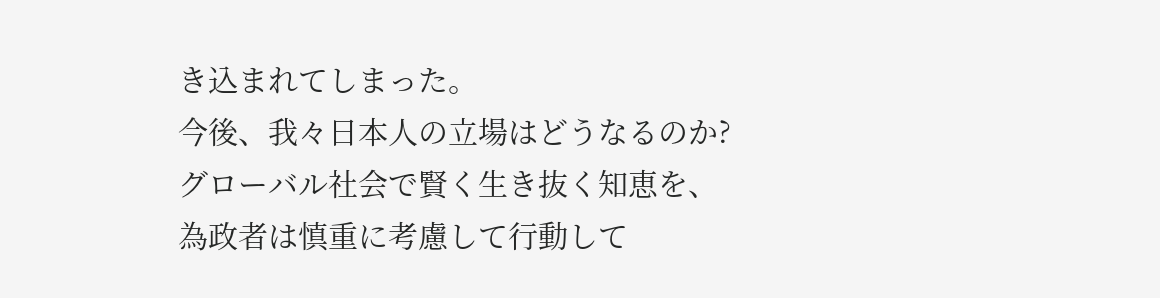き込まれてしまった。
今後、我々日本人の立場はどうなるのか?
グローバル社会で賢く生き抜く知恵を、
為政者は慎重に考慮して行動して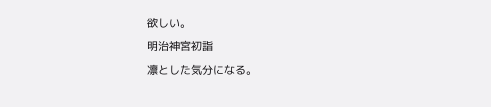欲しい。
明治神宮初詣
凛とした気分になる。